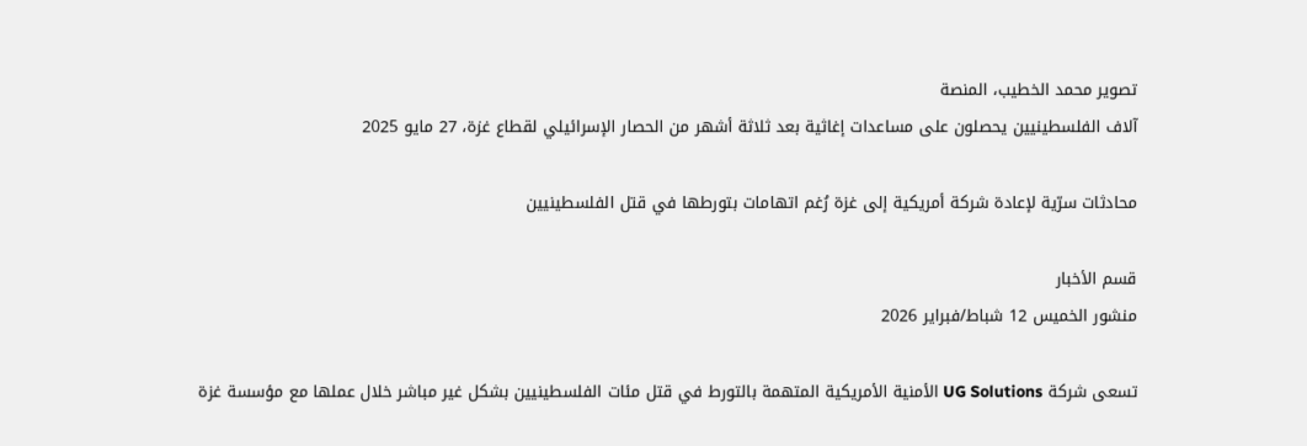تصوير محمد الخطيب، المنصة
آلاف الفلسطينيين يحصلون على مساعدات إغاثية بعد ثلاثة أشهر من الحصار الإسرائيلي لقطاع غزة، 27 مايو 2025

محادثات سرّية لإعادة شركة أمريكية إلى غزة رُغم اتهامات بتورطها في قتل الفلسطينيين

قسم الأخبار
منشور الخميس 12 شباط/فبراير 2026

تسعى شركة UG Solutions الأمنية الأمريكية المتهمة بالتورط في قتل مئات الفلسطينيين بشكل غير مباشر خلال عملها مع مؤسسة غزة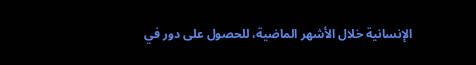الإنسانية خلال الأشهر الماضية، للحصول على دور في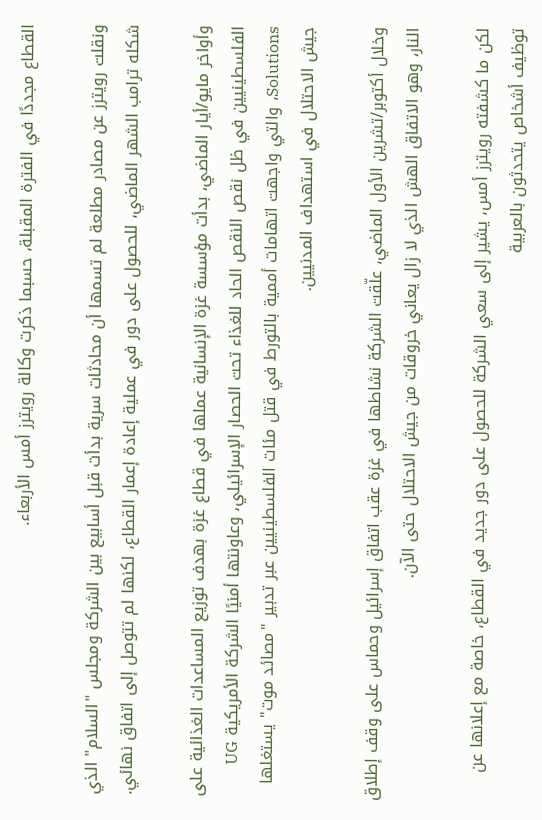القطاع مجددًا في الفترة المقبلة، حسبما ذكرت وكالة رويترز أمس الأربعاء.

ونقلت رويترز عن مصادر مطلعة لم تسمها أن محادثات سرية بدأت قبل أسابيع بين الشركة ومجلس "السلام" الذي شكله ترامب الشهر الماضي، للحصول على دور في عملية إعادة إعمار القطاع، لكنها لم تتوصل إلى اتفاق نهائي.

وأواخر مايو/أيار الماضي، بدأت مؤسسة غزة الإنسانية عملها في قطاع غزة بهدف توزيع المساعدات الغذائية على الفلسطينيين في ظل نقص النقص الحاد للغذاء تحت الحصار الإسرائيلي، وعاونتها أمنيًا الشركة الأمريكية UG Solutions، والتي واجهت اتهامات أممية بالتورط في قتل مئات الفلسطينيين عبر تدبير "مصائد موت" يستغلها جيش الاحتلال في استهداف المدنيين.

وخلال أكتوبر/تشرين الأول الماضي، علّقت الشركة نشاطها في غزة عقب اتفاق إسرائيل وحماس على وقف إطلاق النار، وهو الاتفاق الهش الذي لا زال يعاني خروقات من جيش الاحتلال حتى الآن.

لكن ما كشفته رويترز أمس، يشير إلى سعي الشركة للحصول على دور جديد في القطاع، خاصة مع إعلانها عن توظيف أشخاص يتحدثون بالعربية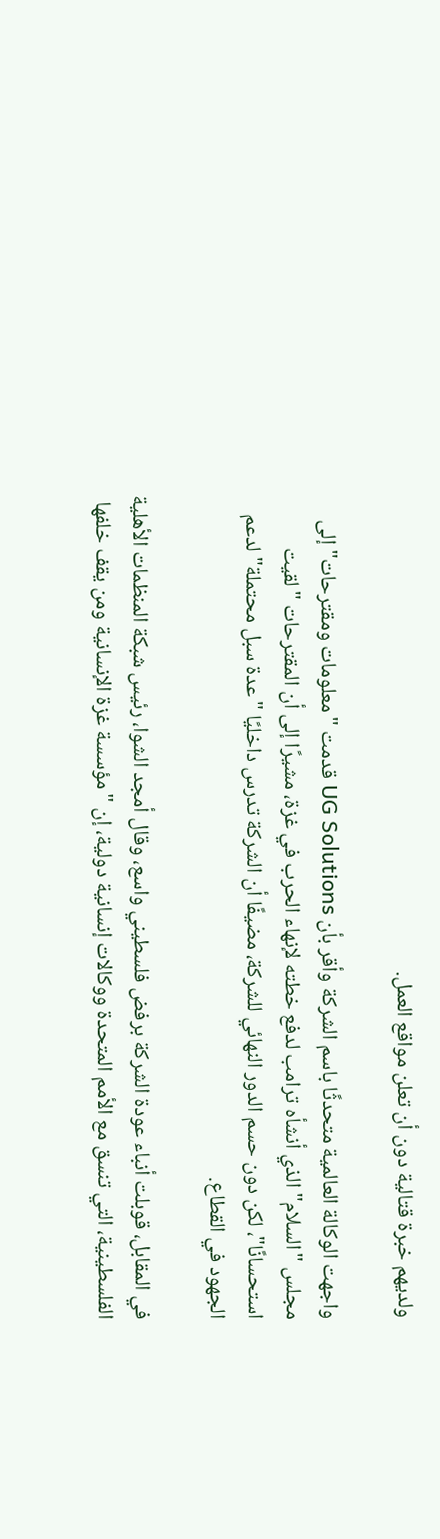ولديهم خبرة قتالية دون أن تعلن مواقع العمل.

واجهت الوكالة العالمية متحدثًا باسم الشركة وأقر بأن UG Solutions قدمت "معلومات ومقترحات" إلى مجلس "السلام" الذي أنشأه ترامب لدفع خطته لإنهاء الحرب في غزة، مشيرًا إلى أن المقترحات "لقيت استحسانًا"، لكن دون حسم الدور النهائي للشركة، مضيفًا أن الشركة تدرس داخليًا "عدة سبل محتملة" لدعم الجهود في القطاع.

في المقابل، قوبلت أنباء عودة الشركة برفض فلسطيني واسع، وقال أمجد الشوا، رئيس شبكة المنظمات الأهلية الفلسطينية، التي تنسق مع الأمم المتحدة ووكالات إنسانية دولية، إن "مؤسسة غزة الإنسانية ومن يقف خلفها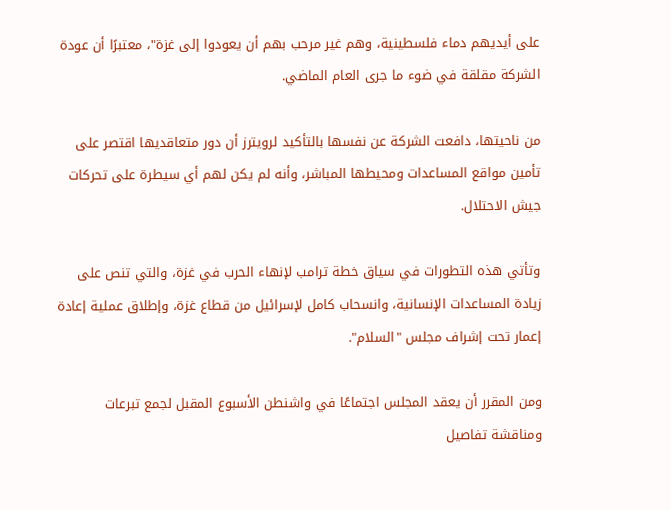على أيديهم دماء فلسطينية، وهم غير مرحب بهم أن يعودوا إلى غزة"، معتبرًا أن عودة الشركة مقلقة في ضوء ما جرى العام الماضي.

من ناحيتها، دافعت الشركة عن نفسها بالتأكيد لرويترز أن دور متعاقديها اقتصر على تأمين مواقع المساعدات ومحيطها المباشر، وأنه لم يكن لهم أي سيطرة على تحركات جيش الاحتلال.

وتأتي هذه التطورات في سياق خطة ترامب لإنهاء الحرب في غزة، والتي تنص على زيادة المساعدات الإنسانية، وانسحاب كامل لإسرائيل من قطاع غزة، وإطلاق عملية إعادة إعمار تحت إشراف مجلس "السلام".

ومن المقرر أن يعقد المجلس اجتماعًا في واشنطن الأسبوع المقبل لجمع تبرعات ومناقشة تفاصيل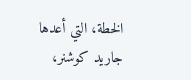الخطة، التي أعدها جاريد كوشنر،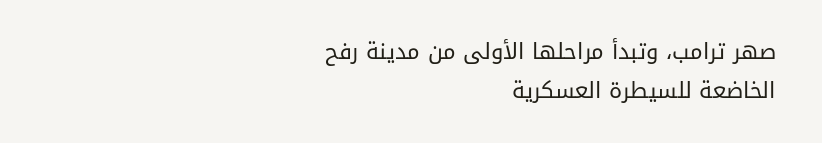صهر ترامب، وتبدأ مراحلها الأولى من مدينة رفح الخاضعة للسيطرة العسكرية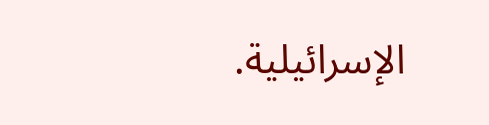الإسرائيلية.